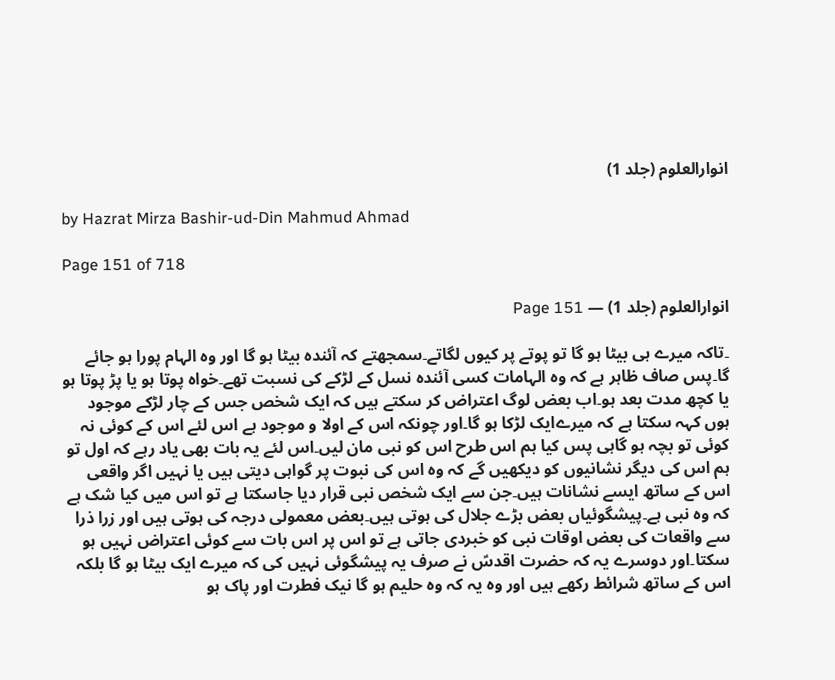انوارالعلوم (جلد 1)

by Hazrat Mirza Bashir-ud-Din Mahmud Ahmad

Page 151 of 718

انوارالعلوم (جلد 1) — Page 151

۔تاکہ میرے ہی بیٹا ہو گا تو پوتے پر کیوں لگاتے۔سمجھتے کہ آئندہ بیٹا ہو گا اور وہ الہام پورا ہو جائے گا۔پس صاف ظاہر ہے کہ وہ الہامات کسی آئندہ نسل کے لڑکے کی نسبت تھے۔خواہ پوتا ہو یا پڑ پوتا ہو یا کچھ مدت بعد ہو۔اب بعض لوگ اعتراض کر سکتے ہیں کہ ایک شخص جس کے چار لڑکے موجود ہوں کہہ سکتا ہے کہ میرےایک لڑکا ہو گا۔اور چونکہ اس کے اولا و موجود ہے اس لئے اس کے کوئی نہ کوئی تو بچہ ہو گاہی پس کیا ہم اس طرح اس کو نبی مان لیں۔اس لئے یہ بات بھی یاد رہے کہ اول تو ہم اس کی دیگر نشانیوں کو دیکھیں گے کہ وہ اس کی نبوت پر گواہی دیتی ہیں یا نہیں اگر واقعی اس کے ساتھ ایسے نشانات ہیں۔جن سے ایک شخص نبی قرار دیا جاسکتا ہے تو اس میں کیا شک ہے کہ وہ نبی ہے۔پیشگوئیاں بعض بڑے جلال کی ہوتی ہیں۔بعض معمولی درجہ کی ہوتی ہیں اور زرا ذرا سے واقعات کی بعض اوقات نبی کو خبردی جاتی ہے تو اس پر اس بات سے کوئی اعتراض نہیں ہو سکتا۔اور دوسرے یہ کہ حضرت اقدسؑ نے صرف یہ پیشگوئی نہیں کی کہ میرے ایک بیٹا ہو گا بلکہ اس کے ساتھ شرائط رکھے ہیں اور وہ یہ کہ وہ حلیم ہو گا نیک فطرت اور پاک ہو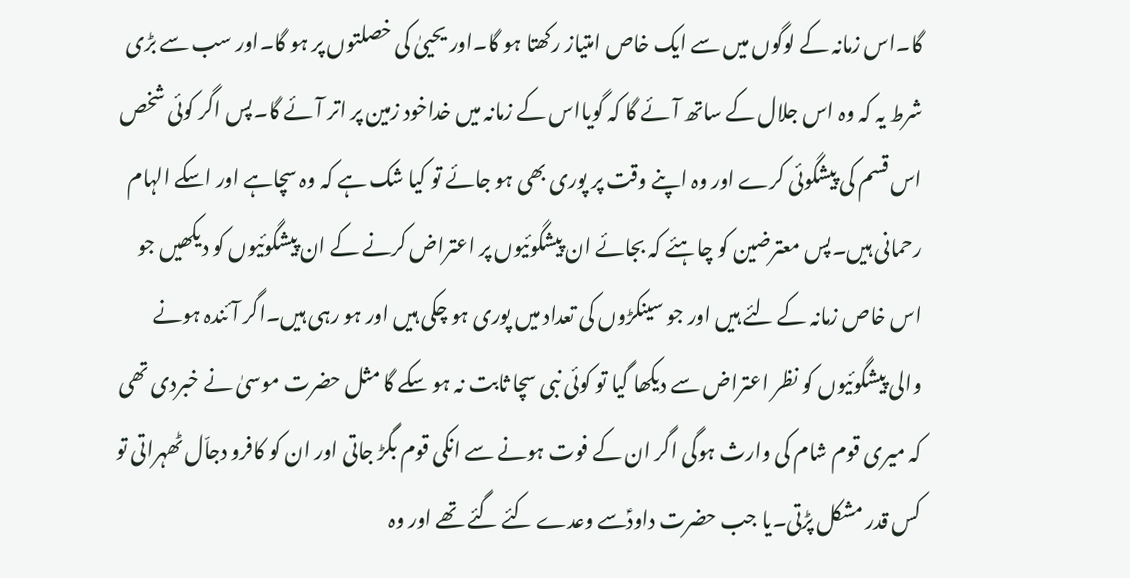گا۔اس زمانہ کے لوگوں میں سے ایک خاص امتیاز رکھتا ہو گا۔اور یحییٰ کی خصلتوں پر ہو گا۔اور سب سے بڑی شرط یہ کہ وہ اس جلال کے ساتھ آئے گا کہ گویااس کے زمانہ میں خداخود زمین پر اتر آئے گا۔پس اگر کوئی شخص اس قسم کی پیشگوئی کرے اور وہ اپنے وقت پر پوری بھی ہو جائے تو کیا شک ہے کہ وہ سچاہے اور اسکے الہام رحمانی ہیں۔پس معترضین کو چاہئے کہ بجائے ان پیشگوئیوں پر اعتراض کرنے کے ان پیشگوئیوں کو دیکھیں جو اس خاص زمانہ کے لئے ہیں اور جو سینکڑوں کی تعداد میں پوری ہو چکی ہیں اور ہو رہی ہیں۔اگر آئندہ ہونے والی پیشگوئیوں کو نظر اعتراض سے دیکھا گیا تو کوئی نبی سچا ثابت نہ ہو سکے گا مثل حضرت موسیٰ نے خبردی تھی کہ میری قوم شام کی وارث ہوگی اگر ان کے فوت ہونے سے انکی قوم بگڑ جاتی اور ان کو کافرو دجاّل ٹھہراتی تو کس قدر مشکل پڑتی۔یا جب حضرت داودؑسے وعدے کئے گئے تھے اور وہ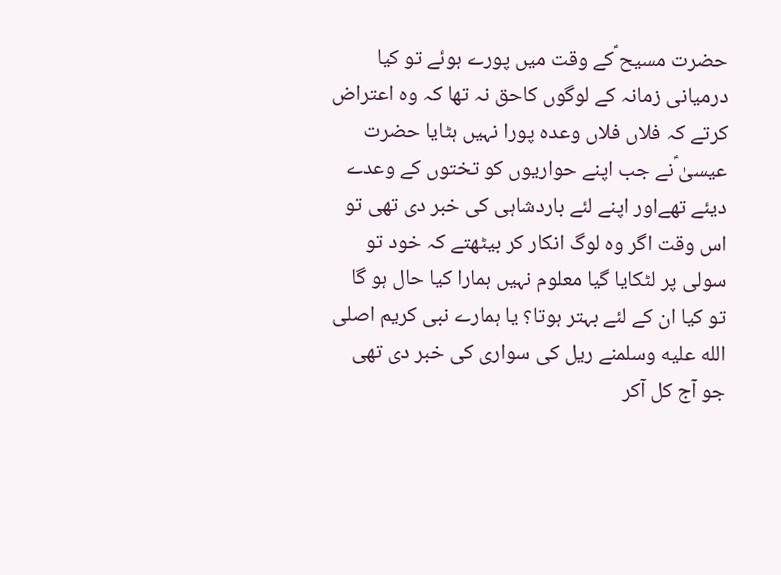حضرت مسیح ؑکے وقت میں پورے ہوئے تو کیا درمیانی زمانہ کے لوگوں کاحق نہ تھا کہ وہ اعتراض کرتے کہ فلاں فلاں وعدہ پورا نہیں ہٹایا حضرت عیسیٰ ؑنے جب اپنے حواریوں کو تختوں کے وعدے دیئے تھےاور اپنے لئے باردشاہی کی خبر دی تھی تو اس وقت اگر وہ لوگ انکار کر بیٹھتے کہ خود تو سولی پر لٹکایا گیا معلوم نہیں ہمارا کیا حال ہو گا تو کیا ان کے لئے بہتر ہوتا؟ یا ہمارے نبی کریم اصلى الله عليه وسلمنے ریل کی سواری کی خبر دی تھی جو آج کل آکر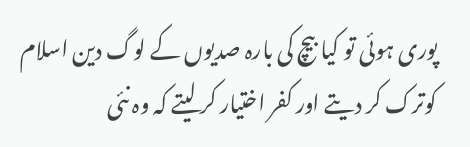پوری ہوئی تو کیا بیچ کی بارہ صدیوں کے لوگ دین اسلام کوترک کر دیتے اور کفر اختیار کر لیتے کہ وہ نئی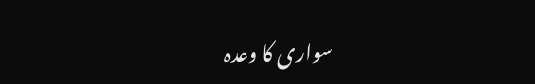سواری کا وعدہ